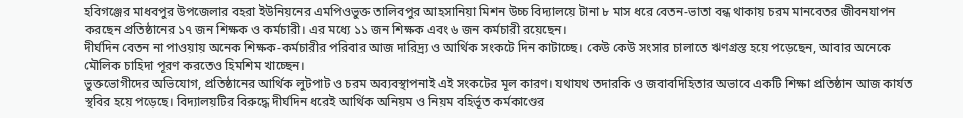হবিগঞ্জের মাধবপুর উপজেলার বহরা ইউনিয়নের এমপিওভুক্ত তালিবপুর আহসানিয়া মিশন উচ্চ বিদ্যালয়ে টানা ৮ মাস ধরে বেতন-ভাতা বন্ধ থাকায় চরম মানবেতর জীবনযাপন করছেন প্রতিষ্ঠানের ১৭ জন শিক্ষক ও কর্মচারী। এর মধ্যে ১১ জন শিক্ষক এবং ৬ জন কর্মচারী রয়েছেন।
দীর্ঘদিন বেতন না পাওয়ায় অনেক শিক্ষক-কর্মচারীর পরিবার আজ দারিদ্র্য ও আর্থিক সংকটে দিন কাটাচ্ছে। কেউ কেউ সংসার চালাতে ঋণগ্রস্ত হয়ে পড়েছেন, আবার অনেকে মৌলিক চাহিদা পূরণ করতেও হিমশিম খাচ্ছেন।
ভুক্তভোগীদের অভিযোগ, প্রতিষ্ঠানের আর্থিক লুটপাট ও চরম অব্যবস্থাপনাই এই সংকটের মূল কারণ। যথাযথ তদারকি ও জবাবদিহিতার অভাবে একটি শিক্ষা প্রতিষ্ঠান আজ কার্যত স্থবির হয়ে পড়েছে। বিদ্যালয়টির বিরুদ্ধে দীর্ঘদিন ধরেই আর্থিক অনিয়ম ও নিয়ম বহির্ভূত কর্মকাণ্ডের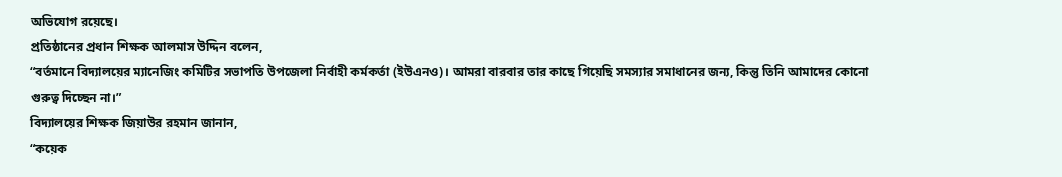অভিযোগ রয়েছে।
প্রতিষ্ঠানের প্রধান শিক্ষক আলমাস উদ্দিন বলেন,
“বর্তমানে বিদ্যালয়ের ম্যানেজিং কমিটির সভাপতি উপজেলা নির্বাহী কর্মকর্তা (ইউএনও)। আমরা বারবার তার কাছে গিয়েছি সমস্যার সমাধানের জন্য, কিন্তু তিনি আমাদের কোনো গুরুত্ব দিচ্ছেন না।”
বিদ্যালয়ের শিক্ষক জিয়াউর রহমান জানান,
“কয়েক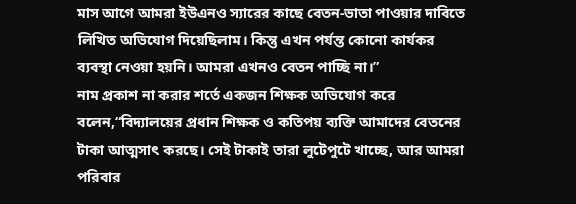মাস আগে আমরা ইউএনও স্যারের কাছে বেতন-ভাতা পাওয়ার দাবিতে লিখিত অভিযোগ দিয়েছিলাম। কিন্তু এখন পর্যন্ত কোনো কার্যকর ব্যবস্থা নেওয়া হয়নি। আমরা এখনও বেতন পাচ্ছি না।”
নাম প্রকাশ না করার শর্তে একজন শিক্ষক অভিযোগ করে বলেন,“বিদ্যালয়ের প্রধান শিক্ষক ও কতিপয় ব্যক্তি আমাদের বেতনের টাকা আত্মসাৎ করছে। সেই টাকাই তারা লুটেপুটে খাচ্ছে, আর আমরা পরিবার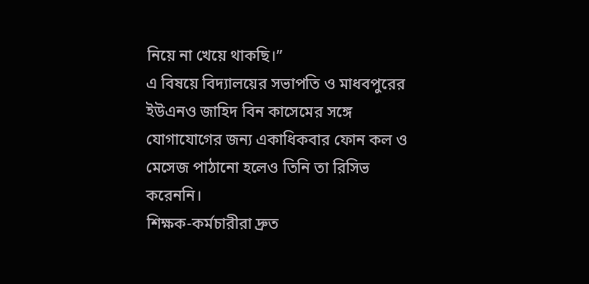নিয়ে না খেয়ে থাকছি।”
এ বিষয়ে বিদ্যালয়ের সভাপতি ও মাধবপুরের ইউএনও জাহিদ বিন কাসেমের সঙ্গে যোগাযোগের জন্য একাধিকবার ফোন কল ও মেসেজ পাঠানো হলেও তিনি তা রিসিভ করেননি।
শিক্ষক-কর্মচারীরা দ্রুত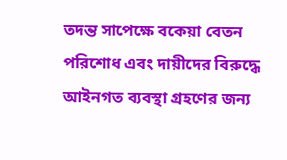তদন্ত সাপেক্ষে বকেয়া বেতন পরিশোধ এবং দায়ীদের বিরুদ্ধে আইনগত ব্যবস্থা গ্রহণের জন্য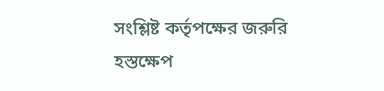সংশ্লিষ্ট কর্তৃপক্ষের জরুরি হস্তক্ষেপ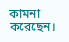কামনা করেছেন।